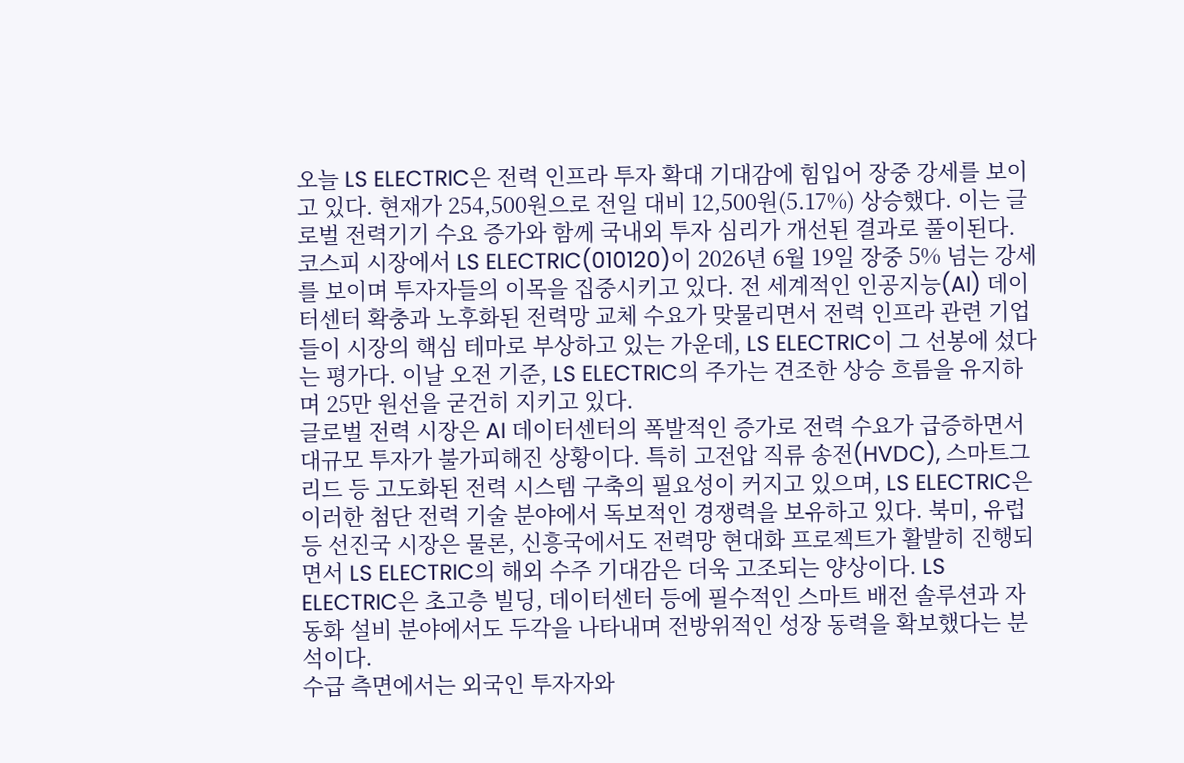오늘 LS ELECTRIC은 전력 인프라 투자 확대 기대감에 힘입어 장중 강세를 보이고 있다. 현재가 254,500원으로 전일 대비 12,500원(5.17%) 상승했다. 이는 글로벌 전력기기 수요 증가와 함께 국내외 투자 심리가 개선된 결과로 풀이된다.
코스피 시장에서 LS ELECTRIC(010120)이 2026년 6월 19일 장중 5% 넘는 강세를 보이며 투자자들의 이목을 집중시키고 있다. 전 세계적인 인공지능(AI) 데이터센터 확충과 노후화된 전력망 교체 수요가 맞물리면서 전력 인프라 관련 기업들이 시장의 핵심 테마로 부상하고 있는 가운데, LS ELECTRIC이 그 선봉에 섰다는 평가다. 이날 오전 기준, LS ELECTRIC의 주가는 견조한 상승 흐름을 유지하며 25만 원선을 굳건히 지키고 있다.
글로벌 전력 시장은 AI 데이터센터의 폭발적인 증가로 전력 수요가 급증하면서 대규모 투자가 불가피해진 상황이다. 특히 고전압 직류 송전(HVDC), 스마트그리드 등 고도화된 전력 시스템 구축의 필요성이 커지고 있으며, LS ELECTRIC은 이러한 첨단 전력 기술 분야에서 독보적인 경쟁력을 보유하고 있다. 북미, 유럽 등 선진국 시장은 물론, 신흥국에서도 전력망 현대화 프로젝트가 활발히 진행되면서 LS ELECTRIC의 해외 수주 기대감은 더욱 고조되는 양상이다. LS ELECTRIC은 초고층 빌딩, 데이터센터 등에 필수적인 스마트 배전 솔루션과 자동화 설비 분야에서도 두각을 나타내며 전방위적인 성장 동력을 확보했다는 분석이다.
수급 측면에서는 외국인 투자자와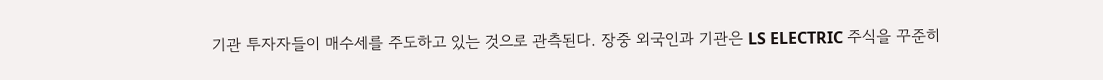기관 투자자들이 매수세를 주도하고 있는 것으로 관측된다. 장중 외국인과 기관은 LS ELECTRIC 주식을 꾸준히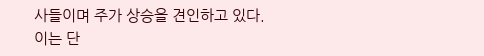사들이며 주가 상승을 견인하고 있다. 이는 단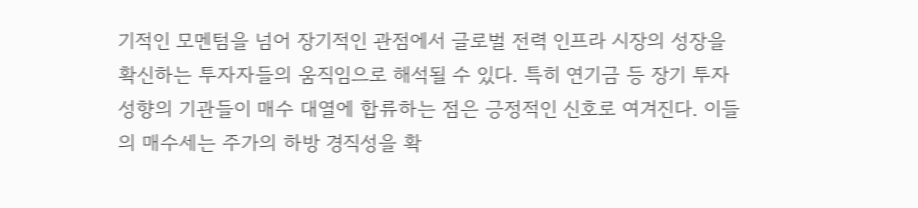기적인 모멘텀을 넘어 장기적인 관점에서 글로벌 전력 인프라 시장의 성장을 확신하는 투자자들의 움직임으로 해석될 수 있다. 특히 연기금 등 장기 투자 성향의 기관들이 매수 대열에 합류하는 점은 긍정적인 신호로 여겨진다. 이들의 매수세는 주가의 하방 경직성을 확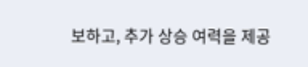보하고, 추가 상승 여력을 제공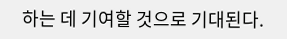하는 데 기여할 것으로 기대된다.